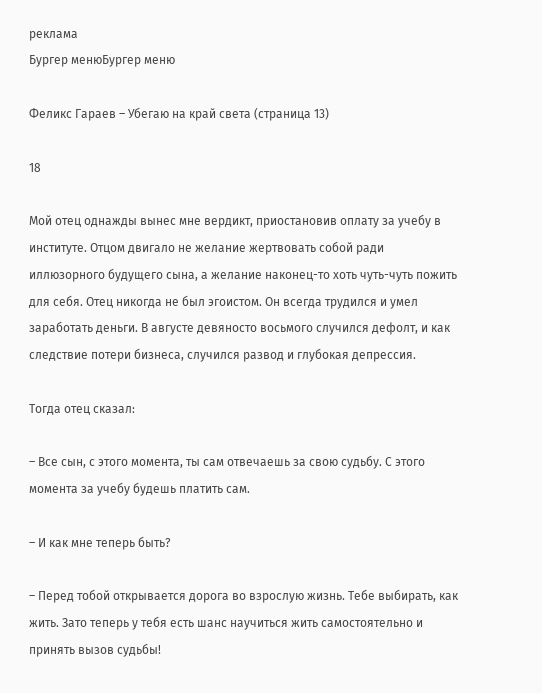реклама
Бургер менюБургер меню

Феликс Гараев – Убегаю на край света (страница 13)

18

Мой отец однажды вынес мне вердикт, приостановив оплату за учебу в институте. Отцом двигало не желание жертвовать собой ради иллюзорного будущего сына, а желание наконец-то хоть чуть-чуть пожить для себя. Отец никогда не был эгоистом. Он всегда трудился и умел заработать деньги. В августе девяносто восьмого случился дефолт, и как следствие потери бизнеса, случился развод и глубокая депрессия.

Тогда отец сказал:

– Все сын, с этого момента, ты сам отвечаешь за свою судьбу. С этого момента за учебу будешь платить сам.

– И как мне теперь быть?

– Перед тобой открывается дорога во взрослую жизнь. Тебе выбирать, как жить. Зато теперь у тебя есть шанс научиться жить самостоятельно и принять вызов судьбы!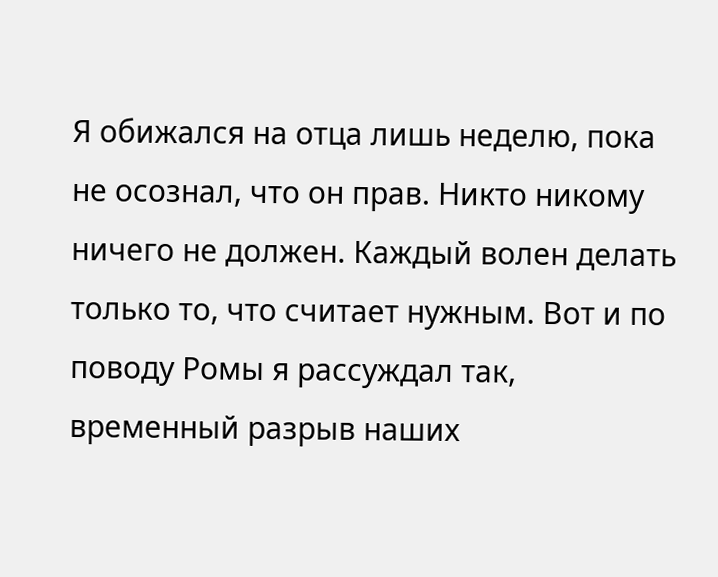Я обижался на отца лишь неделю, пока не осознал, что он прав. Никто никому ничего не должен. Каждый волен делать только то, что считает нужным. Вот и по поводу Ромы я рассуждал так, временный разрыв наших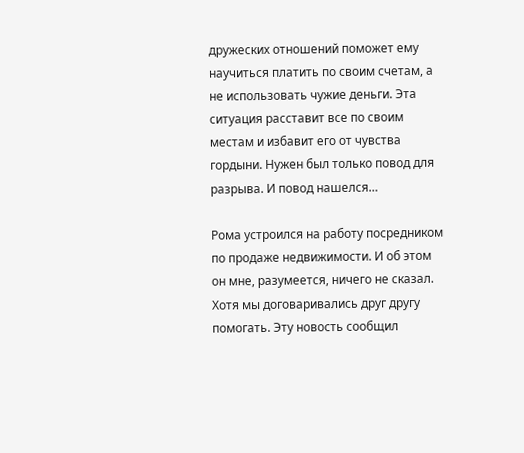дружеских отношений поможет ему научиться платить по своим счетам, а не использовать чужие деньги. Эта ситуация расставит все по своим местам и избавит его от чувства гордыни. Нужен был только повод для разрыва. И повод нашелся…

Рома устроился на работу посредником по продаже недвижимости. И об этом он мне, разумеется, ничего не сказал. Хотя мы договаривались друг другу помогать. Эту новость сообщил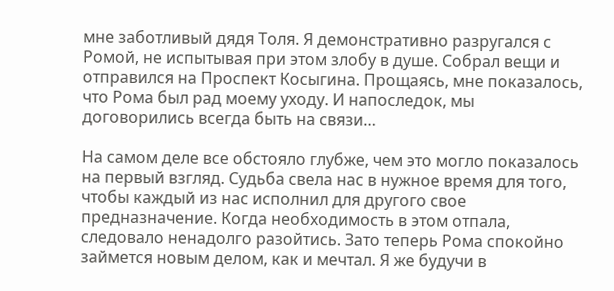мне заботливый дядя Толя. Я демонстративно разругался с Ромой, не испытывая при этом злобу в душе. Собрал вещи и отправился на Проспект Косыгина. Прощаясь, мне показалось, что Рома был рад моему уходу. И напоследок, мы договорились всегда быть на связи…

На самом деле все обстояло глубже, чем это могло показалось на первый взгляд. Судьба свела нас в нужное время для того, чтобы каждый из нас исполнил для другого свое предназначение. Когда необходимость в этом отпала, следовало ненадолго разойтись. Зато теперь Рома спокойно займется новым делом, как и мечтал. Я же будучи в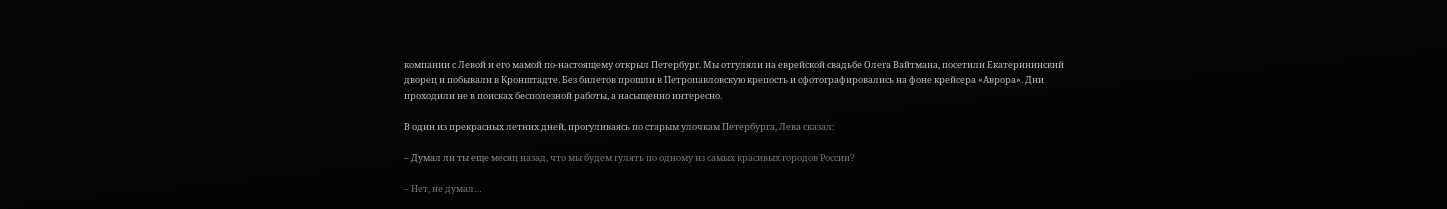компании с Левой и его мамой по-настоящему открыл Петербург. Мы отгуляли на еврейской свадьбе Олега Вайтмана, посетили Екатерининский дворец и побывали в Кронштадте. Без билетов прошли в Петропавловскую крепость и сфотографировались на фоне крейсера «Аврора». Дни проходили не в поисках бесполезной работы, а насыщенно интересно.

В один из прекрасных летних дней, прогуливаясь по старым улочкам Петербурга, Лева сказал:

– Думал ли ты еще месяц назад, что мы будем гулять по одному из самых красивых городов России?

– Нет, не думал…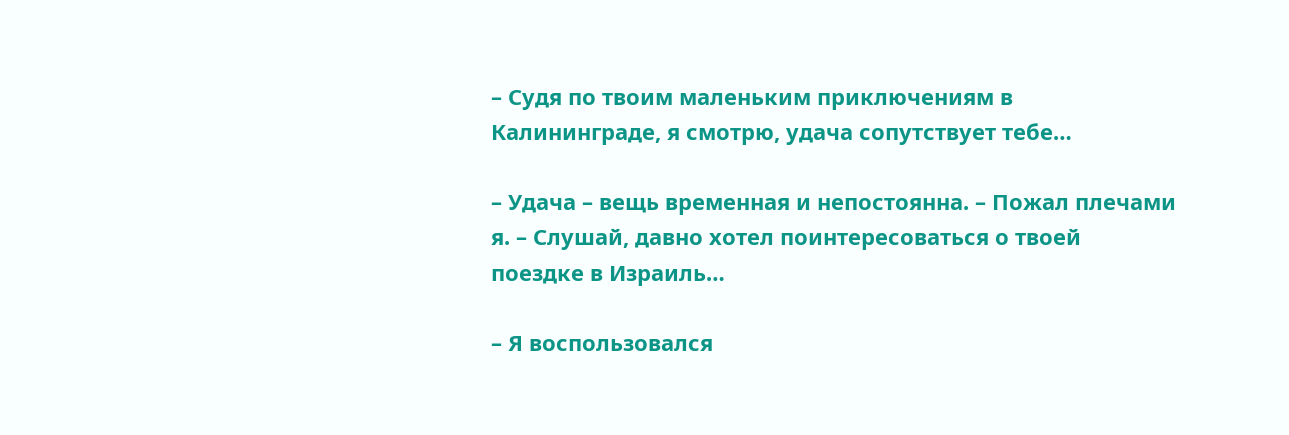– Судя по твоим маленьким приключениям в Калининграде, я смотрю, удача сопутствует тебе…

– Удача – вещь временная и непостоянна. – Пожал плечами я. – Слушай, давно хотел поинтересоваться о твоей поездке в Израиль…

– Я воспользовался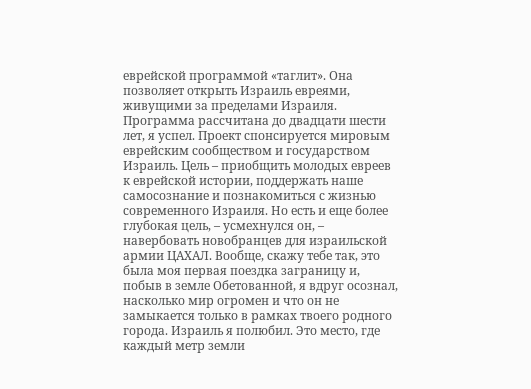еврейской программой «таглит». Она позволяет открыть Израиль евреями, живущими за пределами Израиля. Программа рассчитана до двадцати шести лет, я успел. Проект спонсируется мировым еврейским сообществом и государством Израиль. Цель – приобщить молодых евреев к еврейской истории, поддержать наше самосознание и познакомиться с жизнью современного Израиля. Но есть и еще более глубокая цель, – усмехнулся он, – навербовать новобранцев для израильской армии ЦАХАЛ. Вообще, скажу тебе так, это была моя первая поездка заграницу и, побыв в земле Обетованной, я вдруг осознал, насколько мир огромен и что он не замыкается только в рамках твоего родного города. Израиль я полюбил. Это место, где каждый метр земли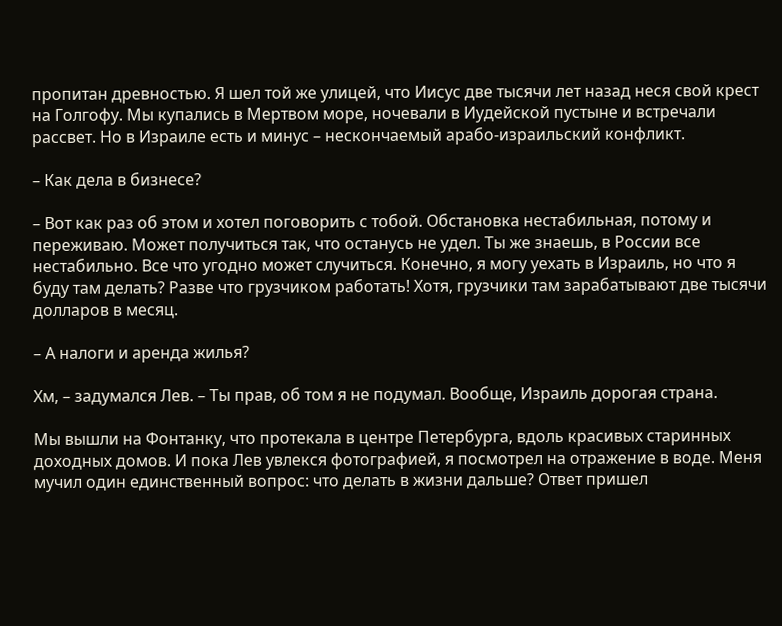пропитан древностью. Я шел той же улицей, что Иисус две тысячи лет назад неся свой крест на Голгофу. Мы купались в Мертвом море, ночевали в Иудейской пустыне и встречали рассвет. Но в Израиле есть и минус – нескончаемый арабо-израильский конфликт.

– Как дела в бизнесе?

– Вот как раз об этом и хотел поговорить с тобой. Обстановка нестабильная, потому и переживаю. Может получиться так, что останусь не удел. Ты же знаешь, в России все нестабильно. Все что угодно может случиться. Конечно, я могу уехать в Израиль, но что я буду там делать? Разве что грузчиком работать! Хотя, грузчики там зарабатывают две тысячи долларов в месяц.

– А налоги и аренда жилья?

Хм, – задумался Лев. – Ты прав, об том я не подумал. Вообще, Израиль дорогая страна.

Мы вышли на Фонтанку, что протекала в центре Петербурга, вдоль красивых старинных доходных домов. И пока Лев увлекся фотографией, я посмотрел на отражение в воде. Меня мучил один единственный вопрос: что делать в жизни дальше? Ответ пришел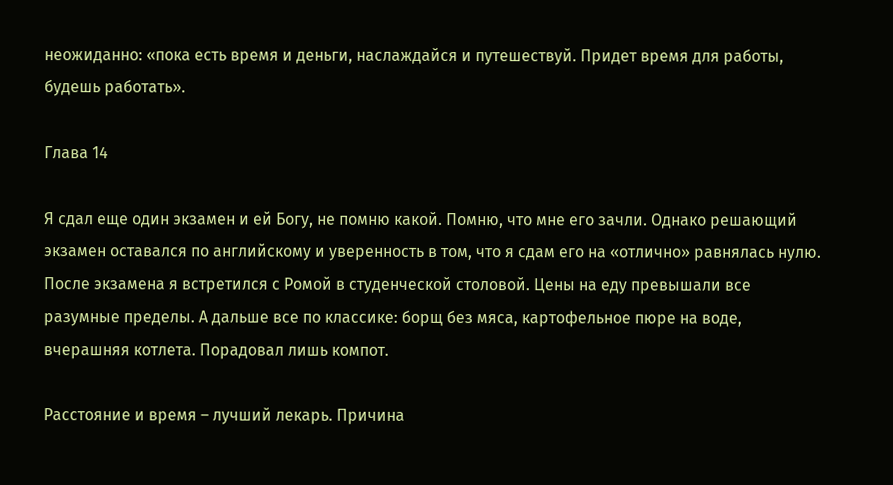неожиданно: «пока есть время и деньги, наслаждайся и путешествуй. Придет время для работы, будешь работать».

Глава 14

Я сдал еще один экзамен и ей Богу, не помню какой. Помню, что мне его зачли. Однако решающий экзамен оставался по английскому и уверенность в том, что я сдам его на «отлично» равнялась нулю. После экзамена я встретился с Ромой в студенческой столовой. Цены на еду превышали все разумные пределы. А дальше все по классике: борщ без мяса, картофельное пюре на воде, вчерашняя котлета. Порадовал лишь компот.

Расстояние и время – лучший лекарь. Причина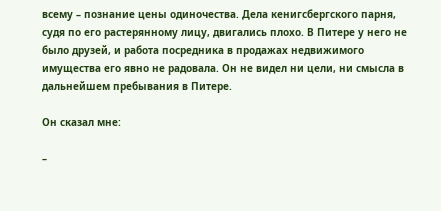всему – познание цены одиночества. Дела кенигсбергского парня, судя по его растерянному лицу, двигались плохо. В Питере у него не было друзей, и работа посредника в продажах недвижимого имущества его явно не радовала. Он не видел ни цели, ни смысла в дальнейшем пребывания в Питере.

Он сказал мне:

–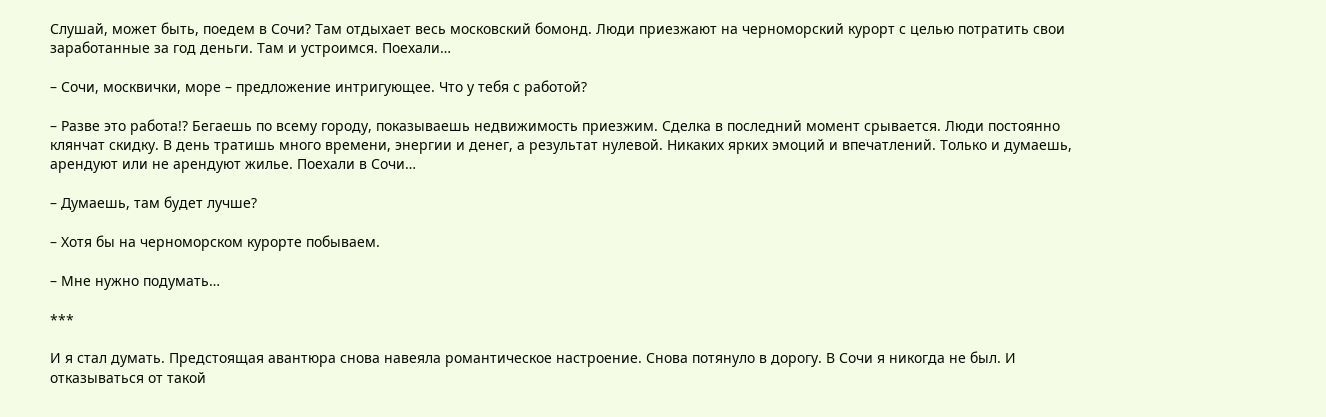Слушай, может быть, поедем в Сочи? Там отдыхает весь московский бомонд. Люди приезжают на черноморский курорт с целью потратить свои заработанные за год деньги. Там и устроимся. Поехали…

– Сочи, москвички, море – предложение интригующее. Что у тебя с работой?

– Разве это работа!? Бегаешь по всему городу, показываешь недвижимость приезжим. Сделка в последний момент срывается. Люди постоянно клянчат скидку. В день тратишь много времени, энергии и денег, а результат нулевой. Никаких ярких эмоций и впечатлений. Только и думаешь, арендуют или не арендуют жилье. Поехали в Сочи…

– Думаешь, там будет лучше?

– Хотя бы на черноморском курорте побываем.

– Мне нужно подумать…

***

И я стал думать. Предстоящая авантюра снова навеяла романтическое настроение. Снова потянуло в дорогу. В Сочи я никогда не был. И отказываться от такой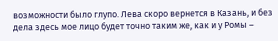возможности было глупо. Лева скоро вернется в Казань, и без дела здесь мое лицо будет точно таким же, как и у Ромы –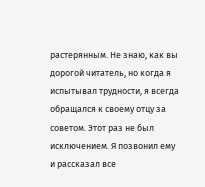растерянным. Не знаю, как вы дорогой читатель, но когда я испытывал трудности, я всегда обращался к своему отцу за советом. Этот раз не был исключением. Я позвонил ему и рассказал все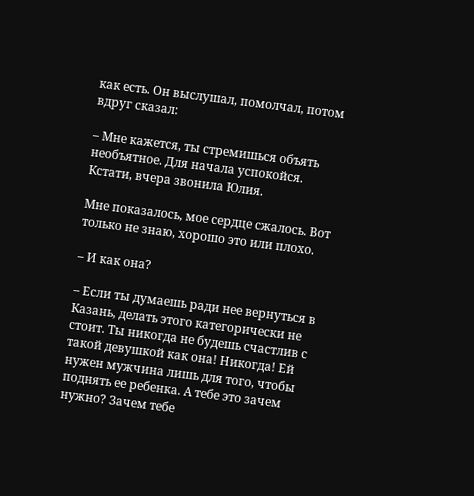как есть. Он выслушал, помолчал, потом вдруг сказал:

– Мне кажется, ты стремишься объять необъятное. Для начала успокойся. Кстати, вчера звонила Юлия.

Мне показалось, мое сердце сжалось. Вот только не знаю, хорошо это или плохо.

– И как она?

– Если ты думаешь ради нее вернуться в Казань, делать этого категорически не стоит. Ты никогда не будешь счастлив с такой девушкой как она! Никогда! Ей нужен мужчина лишь для того, чтобы поднять ее ребенка. А тебе это зачем нужно? Зачем тебе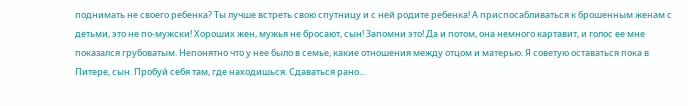поднимать не своего ребенка? Ты лучше встреть свою спутницу и с ней родите ребенка! А приспосабливаться к брошенным женам с детьми, это не по-мужски! Хороших жен, мужья не бросают, сын! Запомни это! Да и потом, она немного картавит, и голос ее мне показался грубоватым. Непонятно что у нее было в семье, какие отношения между отцом и матерью. Я советую оставаться пока в Питере, сын. Пробуй себя там, где находишься. Сдаваться рано…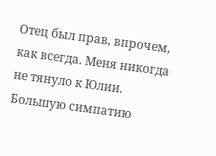Отец был прав, впрочем, как всегда. Меня никогда не тянуло к Юлии. Большую симпатию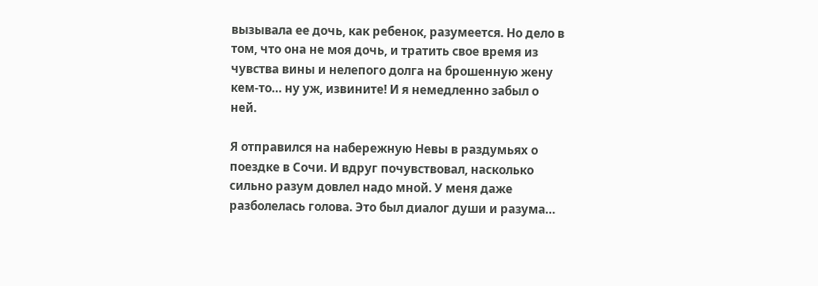вызывала ее дочь, как ребенок, разумеется. Но дело в том, что она не моя дочь, и тратить свое время из чувства вины и нелепого долга на брошенную жену кем-то… ну уж, извините! И я немедленно забыл о ней.

Я отправился на набережную Невы в раздумьях о поездке в Сочи. И вдруг почувствовал, насколько сильно разум довлел надо мной. У меня даже разболелась голова. Это был диалог души и разума…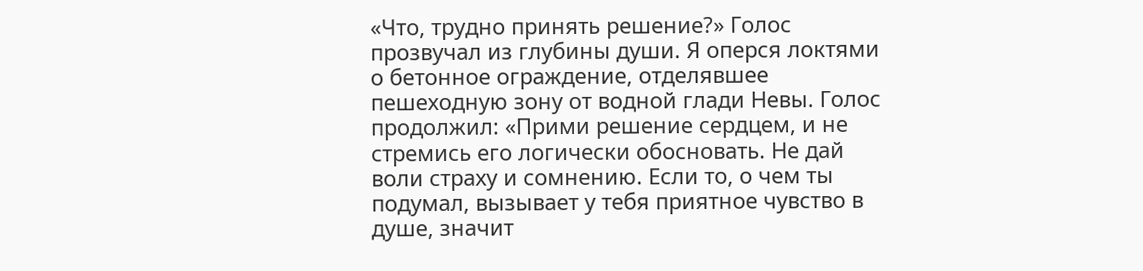«Что, трудно принять решение?» Голос прозвучал из глубины души. Я оперся локтями о бетонное ограждение, отделявшее пешеходную зону от водной глади Невы. Голос продолжил: «Прими решение сердцем, и не стремись его логически обосновать. Не дай воли страху и сомнению. Если то, о чем ты подумал, вызывает у тебя приятное чувство в душе, значит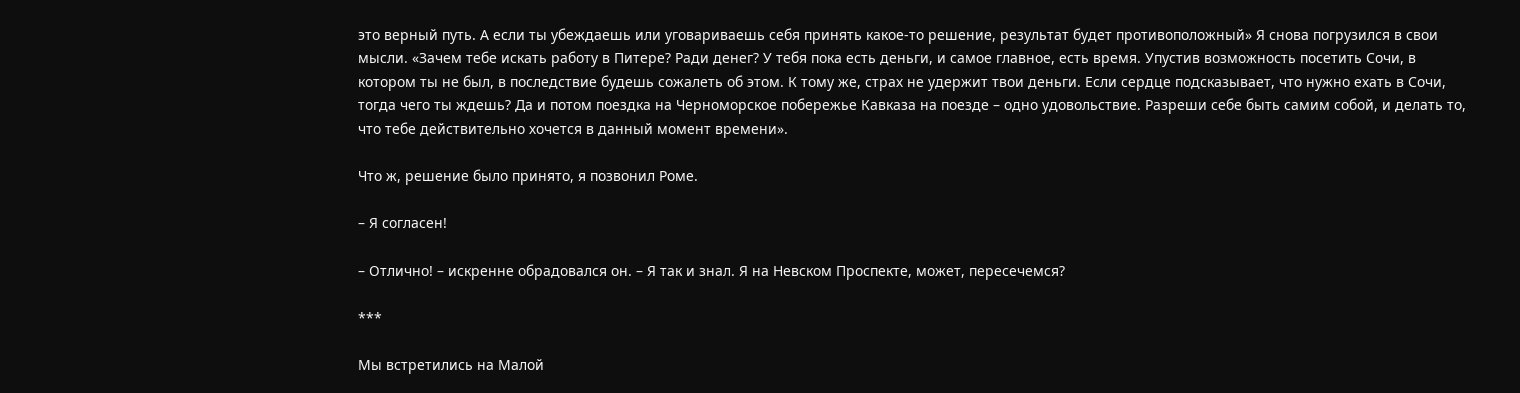это верный путь. А если ты убеждаешь или уговариваешь себя принять какое-то решение, результат будет противоположный» Я снова погрузился в свои мысли. «Зачем тебе искать работу в Питере? Ради денег? У тебя пока есть деньги, и самое главное, есть время. Упустив возможность посетить Сочи, в котором ты не был, в последствие будешь сожалеть об этом. К тому же, страх не удержит твои деньги. Если сердце подсказывает, что нужно ехать в Сочи, тогда чего ты ждешь? Да и потом поездка на Черноморское побережье Кавказа на поезде – одно удовольствие. Разреши себе быть самим собой, и делать то, что тебе действительно хочется в данный момент времени».

Что ж, решение было принято, я позвонил Роме.

– Я согласен!

– Отлично! – искренне обрадовался он. – Я так и знал. Я на Невском Проспекте, может, пересечемся?

***

Мы встретились на Малой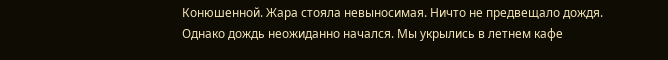Конюшенной. Жара стояла невыносимая. Ничто не предвещало дождя. Однако дождь неожиданно начался. Мы укрылись в летнем кафе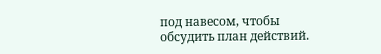под навесом, чтобы обсудить план действий.